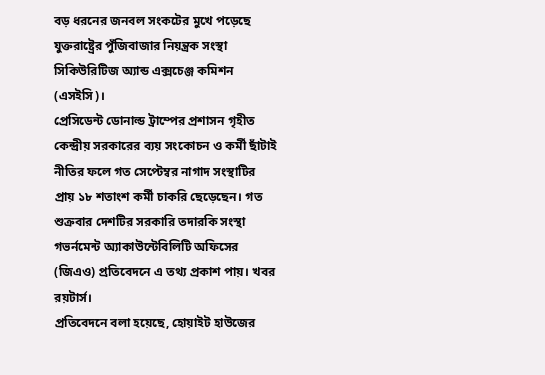বড় ধরনের জনবল সংকটের মুখে পড়েছে যুক্তরাষ্ট্রের পুঁজিবাজার নিয়ন্ত্রক সংস্থা সিকিউরিটিজ অ্যান্ড এক্সচেঞ্জ কমিশন (এসইসি)।
প্রেসিডেন্ট ডোনাল্ড ট্রাম্পের প্রশাসন গৃহীত কেন্দ্রীয় সরকারের ব্যয় সংকোচন ও কর্মী ছাঁটাই নীতির ফলে গত সেপ্টেম্বর নাগাদ সংস্থাটির প্রায় ১৮ শতাংশ কর্মী চাকরি ছেড়েছেন। গত শুক্রবার দেশটির সরকারি তদারকি সংস্থা গভর্নমেন্ট অ্যাকাউন্টেবিলিটি অফিসের (জিএও) প্রতিবেদনে এ তথ্য প্রকাশ পায়। খবর রয়টার্স।
প্রতিবেদনে বলা হয়েছে, হোয়াইট হাউজের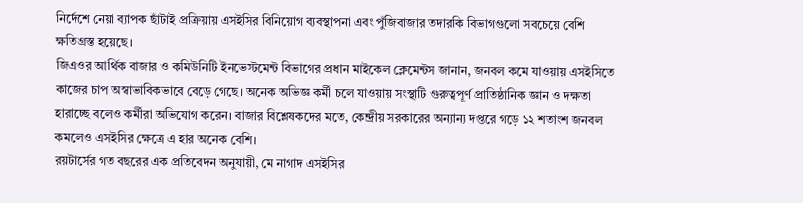নির্দেশে নেয়া ব্যাপক ছাঁটাই প্রক্রিয়ায় এসইসির বিনিয়োগ ব্যবস্থাপনা এবং পুঁজিবাজার তদারকি বিভাগগুলো সবচেয়ে বেশি ক্ষতিগ্রস্ত হয়েছে।
জিএওর আর্থিক বাজার ও কমিউনিটি ইনভেস্টমেন্ট বিভাগের প্রধান মাইকেল ক্লেমেন্টস জানান, জনবল কমে যাওয়ায় এসইসিতে কাজের চাপ অস্বাভাবিকভাবে বেড়ে গেছে। অনেক অভিজ্ঞ কর্মী চলে যাওয়ায় সংস্থাটি গুরুত্বপূর্ণ প্রাতিষ্ঠানিক জ্ঞান ও দক্ষতা হারাচ্ছে বলেও কর্মীরা অভিযোগ করেন। বাজার বিশ্লেষকদের মতে, কেন্দ্রীয় সরকারের অন্যান্য দপ্তরে গড়ে ১২ শতাংশ জনবল কমলেও এসইসির ক্ষেত্রে এ হার অনেক বেশি।
রয়টার্সের গত বছরের এক প্রতিবেদন অনুযায়ী, মে নাগাদ এসইসির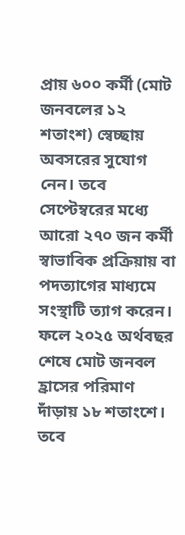প্রায় ৬০০ কর্মী (মোট জনবলের ১২ শতাংশ) স্বেচ্ছায় অবসরের সুযোগ নেন। তবে সেপ্টেম্বরের মধ্যে আরো ২৭০ জন কর্মী স্বাভাবিক প্রক্রিয়ায় বা পদত্যাগের মাধ্যমে সংস্থাটি ত্যাগ করেন। ফলে ২০২৫ অর্থবছর শেষে মোট জনবল হ্রাসের পরিমাণ দাঁড়ায় ১৮ শতাংশে। তবে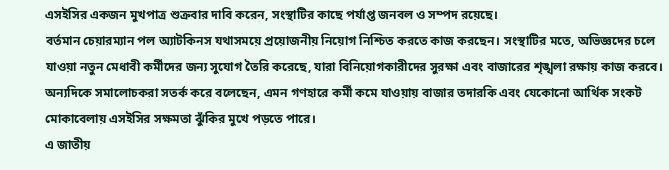এসইসির একজন মুখপাত্র শুক্রবার দাবি করেন, সংস্থাটির কাছে পর্যাপ্ত জনবল ও সম্পদ রয়েছে।
বর্তমান চেয়ারম্যান পল অ্যাটকিনস যথাসময়ে প্রয়োজনীয় নিয়োগ নিশ্চিত করতে কাজ করছেন। সংস্থাটির মতে, অভিজ্ঞদের চলে যাওয়া নতুন মেধাবী কর্মীদের জন্য সুযোগ তৈরি করেছে, যারা বিনিয়োগকারীদের সুরক্ষা এবং বাজারের শৃঙ্খলা রক্ষায় কাজ করবে।
অন্যদিকে সমালোচকরা সতর্ক করে বলেছেন, এমন গণহারে কর্মী কমে যাওয়ায় বাজার তদারকি এবং যেকোনো আর্থিক সংকট মোকাবেলায় এসইসির সক্ষমতা ঝুঁকির মুখে পড়তে পারে।
এ জাতীয়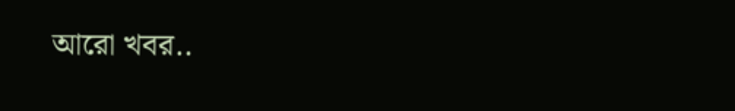আরো খবর..